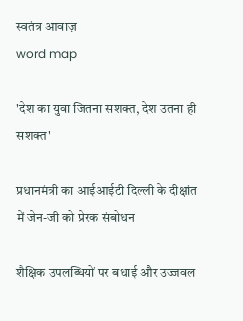स्वतंत्र आवाज़
word map

'देश का युवा जितना सशक्त, देश उतना ही सशक्त'

प्रधानमंत्री का आईआईटी दिल्ली के दीक्षांत में जेन-जी को प्रेरक संबोधन

शैक्षिक उपलब्धियों पर बधाई और उज्जवल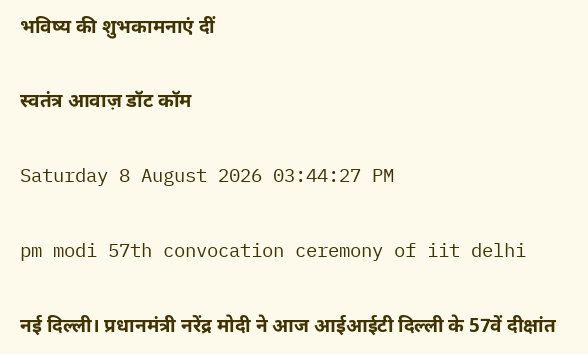भविष्य की शुभकामनाएं दीं

स्वतंत्र आवाज़ डॉट कॉम

Saturday 8 August 2026 03:44:27 PM

pm modi 57th convocation ceremony of iit delhi

नई दिल्ली। प्रधानमंत्री नरेंद्र मोदी ने आज आईआईटी दिल्ली के 57वें दीक्षांत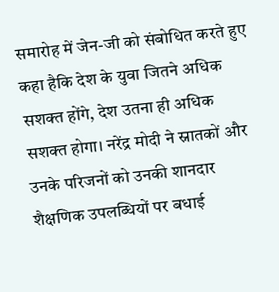समारोह में जेन-जी को संबोधित करते हुए कहा हैकि देश के युवा जितने अधिक सशक्त होंगे, देश उतना ही अधिक सशक्त होगा। नरेंद्र मोदी ने स्नातकों और उनके परिजनों को उनकी शानदार शैक्षणिक उपलब्धियों पर बधाई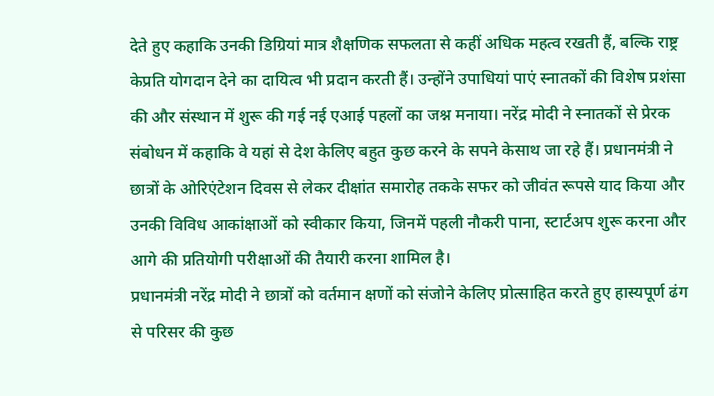देते हुए कहाकि उनकी डिग्रियां मात्र शैक्षणिक सफलता से कहीं अधिक महत्व रखती हैं, बल्कि राष्ट्र केप्रति योगदान देने का दायित्व भी प्रदान करती हैं। उन्होंने उपाधियां पाएं स्नातकों की विशेष प्रशंसा की और संस्थान में शुरू की गई नई एआई पहलों का जश्न मनाया। नरेंद्र मोदी ने स्नातकों से प्रेरक संबोधन में कहाकि वे यहां से देश केलिए बहुत कुछ करने के सपने केसाथ जा रहे हैं। प्रधानमंत्री ने छात्रों के ओरिएंटेशन दिवस से लेकर दीक्षांत समारोह तकके सफर को जीवंत रूपसे याद किया और उनकी विविध आकांक्षाओं को स्वीकार किया, जिनमें पहली नौकरी पाना, स्टार्टअप शुरू करना और आगे की प्रतियोगी परीक्षाओं की तैयारी करना शामिल है।
प्रधानमंत्री नरेंद्र मोदी ने छात्रों को वर्तमान क्षणों को संजोने केलिए प्रोत्साहित करते हुए हास्यपूर्ण ढंग से परिसर की कुछ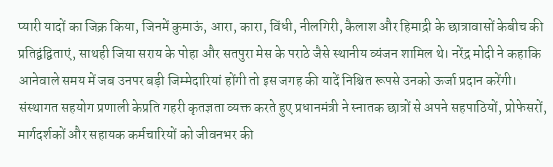प्यारी यादों का जिक्र किया, जिनमें कुमाऊं, आरा, कारा, विंधी, नीलगिरी, कैलाश और हिमाद्री के छात्रावासों केबीच की प्रतिद्वंद्विताएं, साथही जिया सराय के पोहा और सतपुरा मेस के पराठे जैसे स्थानीय व्यंजन शामिल थे। नरेंद्र मोदी ने कहाकि आनेवाले समय में जब उनपर बड़ी जिम्मेदारियां होंगी तो इस जगह की यादें निश्चित रूपसे उनको ऊर्जा प्रदान करेंगी। संस्थागत सहयोग प्रणाली केप्रति गहरी कृतज्ञता व्यक्त करते हुए प्रधानमंत्री ने स्नातक छात्रों से अपने सहपाठियों, प्रोफेसरों, मार्गदर्शकों और सहायक कर्मचारियों को जीवनभर की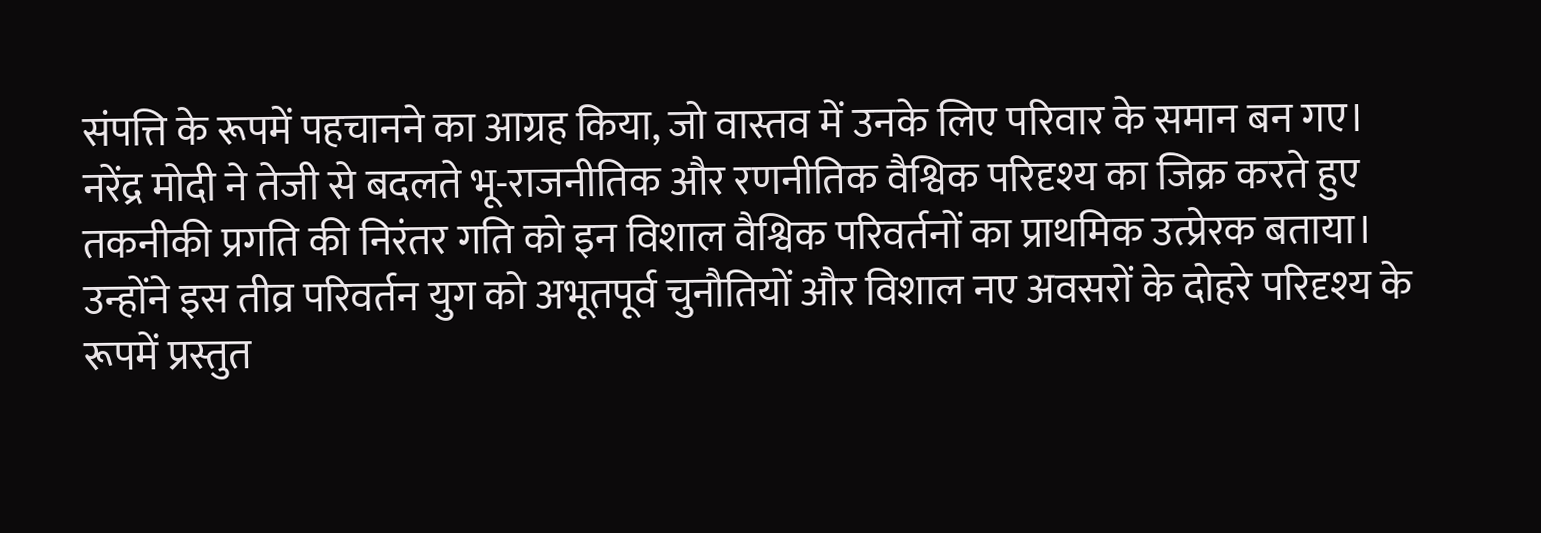संपत्ति के रूपमें पहचानने का आग्रह किया, जो वास्तव में उनके लिए परिवार के समान बन गए। नरेंद्र मोदी ने तेजी से बदलते भू-राजनीतिक और रणनीतिक वैश्विक परिदृश्य का जिक्र करते हुए तकनीकी प्रगति की निरंतर गति को इन विशाल वैश्विक परिवर्तनों का प्राथमिक उत्प्रेरक बताया। उन्होंने इस तीव्र परिवर्तन युग को अभूतपूर्व चुनौतियों और विशाल नए अवसरों के दोहरे परिदृश्य के रूपमें प्रस्तुत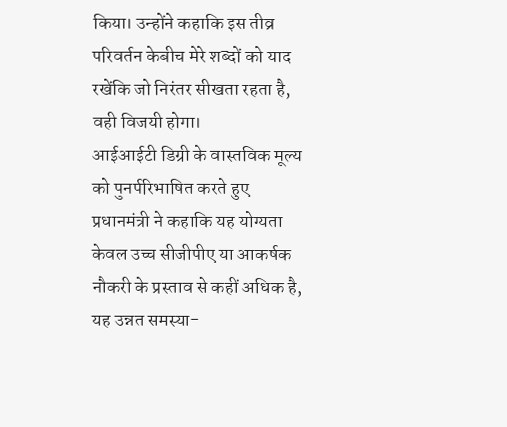किया। उन्होंने कहाकि इस तीव्र परिवर्तन केबीच मेरे शब्दों को याद रखेंकि जो निरंतर सीखता रहता है, वही विजयी होगा।
आईआईटी डिग्री के वास्तविक मूल्य को पुनर्परिभाषित करते हुए प्रधानमंत्री ने कहाकि यह योग्यता केवल उच्च सीजीपीए या आकर्षक नौकरी के प्रस्ताव से कहीं अधिक है, यह उन्नत समस्या-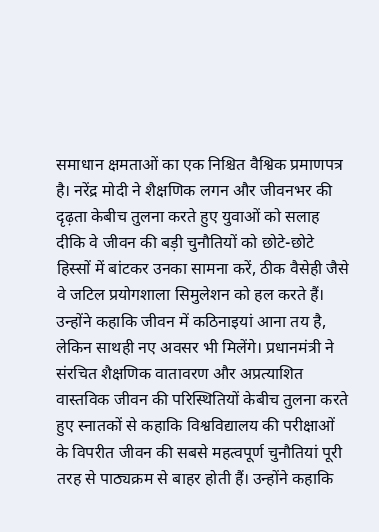समाधान क्षमताओं का एक निश्चित वैश्विक प्रमाणपत्र है। नरेंद्र मोदी ने शैक्षणिक लगन और जीवनभर की दृढ़ता केबीच तुलना करते हुए युवाओं को सलाह दीकि वे जीवन की बड़ी चुनौतियों को छोटे-छोटे हिस्सों में बांटकर उनका सामना करें, ठीक वैसेही जैसे वे जटिल प्रयोगशाला सिमुलेशन को हल करते हैं। उन्होंने कहाकि जीवन में कठिनाइयां आना तय है, लेकिन साथही नए अवसर भी मिलेंगे। प्रधानमंत्री ने संरचित शैक्षणिक वातावरण और अप्रत्याशित वास्तविक जीवन की परिस्थितियों केबीच तुलना करते हुए स्नातकों से कहाकि विश्वविद्यालय की परीक्षाओं के विपरीत जीवन की सबसे महत्वपूर्ण चुनौतियां पूरी तरह से पाठ्यक्रम से बाहर होती हैं। उन्होंने कहाकि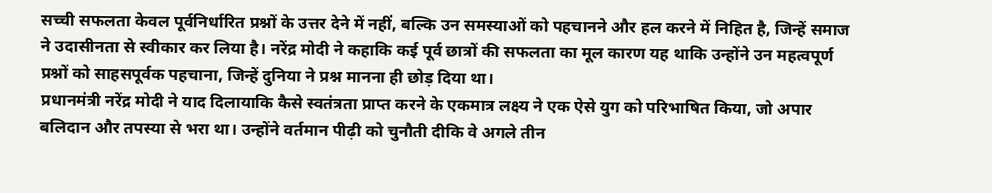सच्ची सफलता केवल पूर्वनिर्धारित प्रश्नों के उत्तर देने में नहीं, बल्कि उन समस्याओं को पहचानने और हल करने में निहित है, जिन्हें समाज ने उदासीनता से स्वीकार कर लिया है। नरेंद्र मोदी ने कहाकि कई पूर्व छात्रों की सफलता का मूल कारण यह थाकि उन्होंने उन महत्वपूर्ण प्रश्नों को साहसपूर्वक पहचाना, जिन्हें दुनिया ने प्रश्न मानना ही छोड़ दिया था।
प्रधानमंत्री नरेंद्र मोदी ने याद दिलायाकि कैसे स्वतंत्रता प्राप्त करने के एकमात्र लक्ष्य ने एक ऐसे युग को परिभाषित किया, जो अपार बलिदान और तपस्या से भरा था। उन्होंने वर्तमान पीढ़ी को चुनौती दीकि वे अगले तीन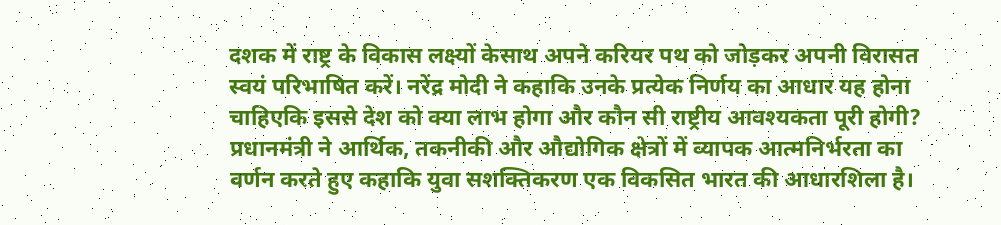दशक में राष्ट्र के विकास लक्ष्यों केसाथ अपने करियर पथ को जोड़कर अपनी विरासत स्वयं परिभाषित करें। नरेंद्र मोदी ने कहाकि उनके प्रत्येक निर्णय का आधार यह होना चाहिएकि इससे देश को क्या लाभ होगा और कौन सी राष्ट्रीय आवश्यकता पूरी होगी? प्रधानमंत्री ने आर्थिक, तकनीकी और औद्योगिक क्षेत्रों में व्यापक आत्मनिर्भरता का वर्णन करते हुए कहाकि युवा सशक्तिकरण एक विकसित भारत की आधारशिला है।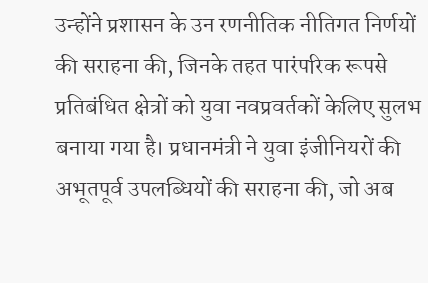उन्होंने प्रशासन के उन रणनीतिक नीतिगत निर्णयों की सराहना की, जिनके तहत पारंपरिक रूपसे प्रतिबंधित क्षेत्रों को युवा नवप्रवर्तकों केलिए सुलभ बनाया गया है। प्रधानमंत्री ने युवा इंजीनियरों की अभूतपूर्व उपलब्धियों की सराहना की, जो अब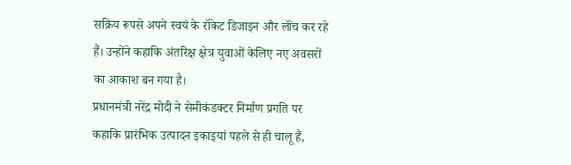सक्रिय रूपसे अपने स्वयं के रॉकेट डिजाइन और लॉंच कर रहे हैं। उन्होंने कहाकि अंतरिक्ष क्षेत्र युवाओं केलिए नए अवसरों का आकाश बन गया है।
प्रधानमंत्री नरेंद्र मोदी ने सेमीकंडक्टर निर्माण प्रगति पर कहाकि प्रारंभिक उत्पादन इकाइयां पहले से ही चालू हैं,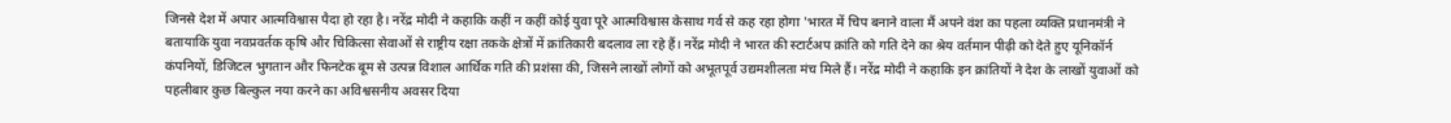जिनसे देश में अपार आत्मविश्वास पैदा हो रहा है। नरेंद्र मोदी ने कहाकि कहीं न कहीं कोई युवा पूरे आत्मविश्वास केसाथ गर्व से कह रहा होगा 'भारत में चिप बनाने वाला मैं अपने वंश का पहला व्यक्ति प्रधानमंत्री ने बतायाकि युवा नवप्रवर्तक कृषि और चिकित्सा सेवाओं से राष्ट्रीय रक्षा तकके क्षेत्रों में क्रांतिकारी बदलाव ला रहे हैं। नरेंद्र मोदी ने भारत की स्टार्टअप क्रांति को गति देने का श्रेय वर्तमान पीढ़ी को देते हुए यूनिकॉर्न कंपनियों, डिजिटल भुगतान और फिनटेक बूम से उत्पन्न विशाल आर्थिक गति की प्रशंसा की, जिसने लाखों लोगों को अभूतपूर्व उद्यमशीलता मंच मिले हैं। नरेंद्र मोदी ने कहाकि इन क्रांतियों ने देश के लाखों युवाओं को पहलीबार कुछ बिल्कुल नया करने का अविश्वसनीय अवसर दिया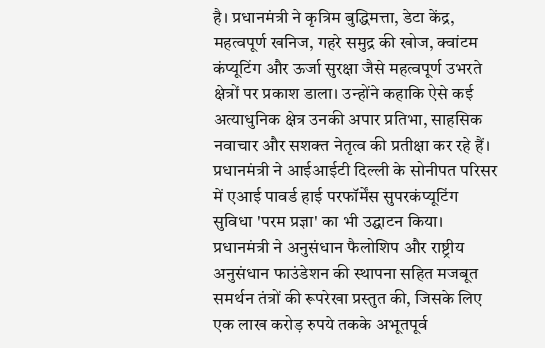है। प्रधानमंत्री ने कृत्रिम बुद्धिमत्ता, डेटा केंद्र, महत्वपूर्ण खनिज, गहरे समुद्र की खोज, क्वांटम कंप्यूटिंग और ऊर्जा सुरक्षा जैसे महत्वपूर्ण उभरते क्षेत्रों पर प्रकाश डाला। उन्होंने कहाकि ऐसे कई अत्याधुनिक क्षेत्र उनकी अपार प्रतिभा, साहसिक नवाचार और सशक्त नेतृत्व की प्रतीक्षा कर रहे हैं। प्रधानमंत्री ने आईआईटी दिल्ली के सोनीपत परिसर में एआई पावर्ड हाई परफॉर्मेंस सुपरकंप्यूटिंग सुविधा 'परम प्रज्ञा' का भी उद्घाटन किया।
प्रधानमंत्री ने अनुसंधान फैलोशिप और राष्ट्रीय अनुसंधान फाउंडेशन की स्थापना सहित मजबूत समर्थन तंत्रों की रूपरेखा प्रस्तुत की, जिसके लिए एक लाख करोड़ रुपये तकके अभूतपूर्व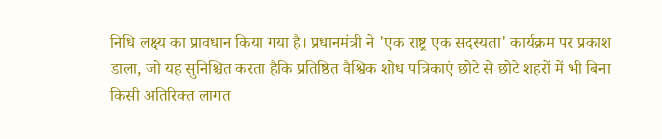निधि लक्ष्य का प्रावधान किया गया है। प्रधानमंत्री ने 'एक राष्ट्र एक सदस्यता' कार्यक्रम पर प्रकाश डाला, जो यह सुनिश्चित करता हैकि प्रतिष्ठित वैश्विक शोध पत्रिकाएं छोटे से छोटे शहरों में भी बिना किसी अतिरिक्त लागत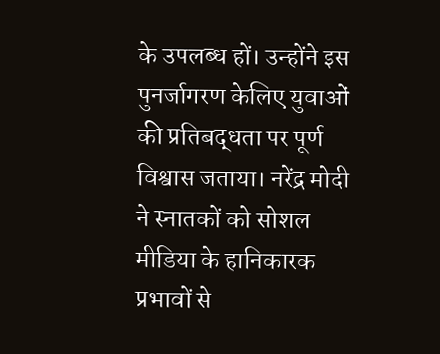के उपलब्ध हों। उन्होंने इस पुनर्जागरण केलिए युवाओं की प्रतिबद्धता पर पूर्ण विश्वास जताया। नरेंद्र मोदी ने स्नातकों को सोशल मीडिया के हानिकारक प्रभावों से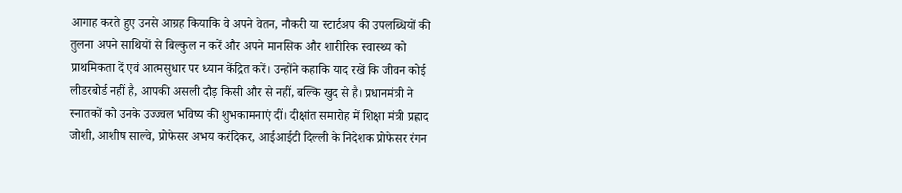आगाह करते हुए उनसे आग्रह कियाकि वे अपने वेतन, नौकरी या स्टार्टअप की उपलब्धियों की तुलना अपने साथियों से बिल्कुल न करें और अपने मानसिक और शारीरिक स्वास्थ्य को प्राथमिकता दें एवं आत्मसुधार पर ध्यान केंद्रित करें। उन्होंने कहाकि याद रखें कि जीवन कोई लीडरबोर्ड नहीं है, आपकी असली दौड़ किसी और से नहीं, बल्कि खुद से है। प्रधानमंत्री ने स्नातकों को उनके उज्ज्वल भविष्य की शुभकामनाएं दीं। दीक्षांत समारोह में शिक्षा मंत्री प्रह्लाद जोशी, आशीष साल्वे, प्रोफेसर अभय करंदिकर, आईआईटी दिल्ली के निदेशक प्रोफेसर रंगन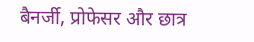बैनर्जी, प्रोफेसर और छात्र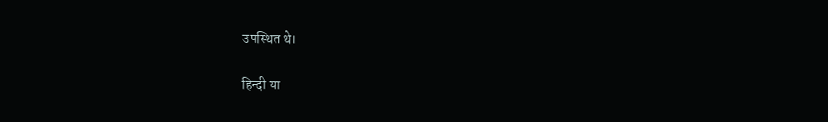उपस्थित थे।

हिन्दी या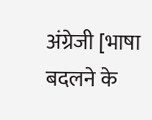अंग्रेजी [भाषा बदलने के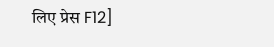लिए प्रेस F12]